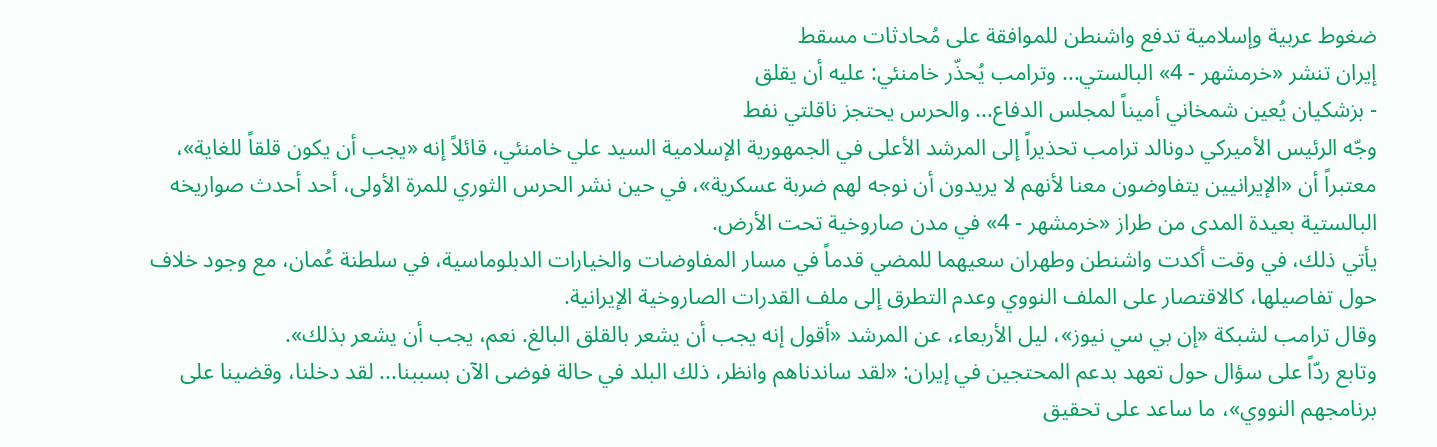ضغوط عربية وإسلامية تدفع واشنطن للموافقة على مُحادثات مسقط
إيران تنشر «خرمشهر - 4» البالستي... وترامب يُحذّر خامنئي: عليه أن يقلق
- بزشكيان يُعين شمخاني أميناً لمجلس الدفاع... والحرس يحتجز ناقلتي نفط
وجّه الرئيس الأميركي دونالد ترامب تحذيراً إلى المرشد الأعلى في الجمهورية الإسلامية السيد علي خامنئي، قائلاً إنه «يجب أن يكون قلقاً للغاية»، معتبراً أن «الإيرانيين يتفاوضون معنا لأنهم لا يريدون أن نوجه لهم ضربة عسكرية»، في حين نشر الحرس الثوري للمرة الأولى، أحد أحدث صواريخه البالستية بعيدة المدى من طراز «خرمشهر - 4» في مدن صاروخية تحت الأرض.
يأتي ذلك، في وقت أكدت واشنطن وطهران سعيهما للمضي قدماً في مسار المفاوضات والخيارات الدبلوماسية، في سلطنة عُمان، مع وجود خلاف حول تفاصيلها، كالاقتصار على الملف النووي وعدم التطرق إلى ملف القدرات الصاروخية الإيرانية.
وقال ترامب لشبكة «إن بي سي نيوز»، ليل الأربعاء، عن المرشد «أقول إنه يجب أن يشعر بالقلق البالغ. نعم، يجب أن يشعر بذلك».
وتابع ردّاً على سؤال حول تعهد بدعم المحتجين في إيران: «لقد ساندناهم وانظر، ذلك البلد في حالة فوضى الآن بسببنا... لقد دخلنا، وقضينا على برنامجهم النووي»، ما ساعد على تحقيق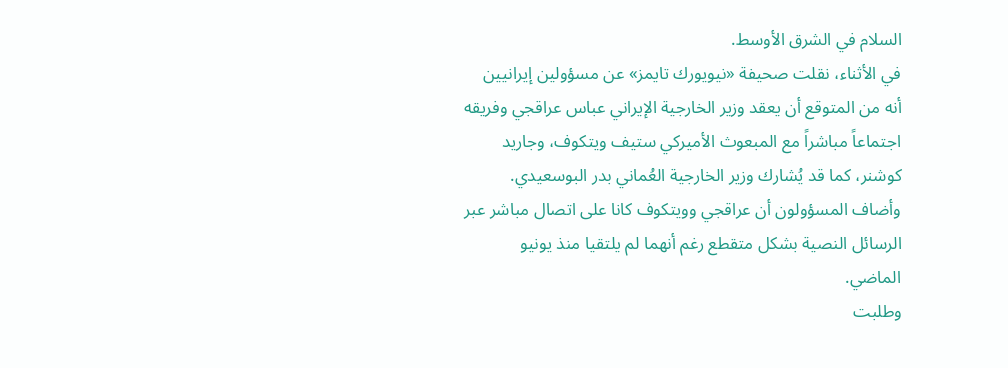السلام في الشرق الأوسط.
في الأثناء، نقلت صحيفة «نيويورك تايمز» عن مسؤولين إيرانيين أنه من المتوقع أن يعقد وزير الخارجية الإيراني عباس عراقجي وفريقه اجتماعاً مباشراً مع المبعوث الأميركي ستيف ويتكوف، وجاريد كوشنر، كما قد يُشارك وزير الخارجية العُماني بدر البوسعيدي.
وأضاف المسؤولون أن عراقجي وويتكوف كانا على اتصال مباشر عبر الرسائل النصية بشكل متقطع رغم أنهما لم يلتقيا منذ يونيو الماضي.
وطلبت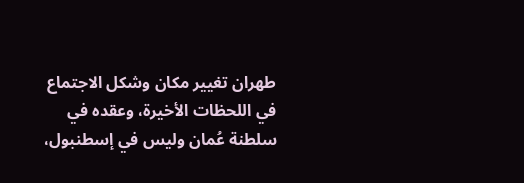طهران تغيير مكان وشكل الاجتماع في اللحظات الأخيرة، وعقده في سلطنة عُمان وليس في إسطنبول،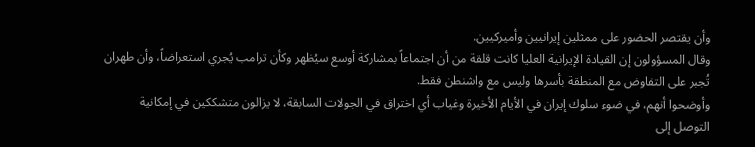وأن يقتصر الحضور على ممثلين إيرانيين وأميركيين.
وقال المسؤولون إن القيادة الإيرانية العليا كانت قلقة من أن اجتماعاً بمشاركة أوسع سيُظهر وكأن ترامب يُجري استعراضاً، وأن طهران تُجبر على التفاوض مع المنطقة بأسرها وليس مع واشنطن فقط.
وأوضحوا أنهم، في ضوء سلوك إيران في الأيام الأخيرة وغياب أي اختراق في الجولات السابقة، لا يزالون متشككين في إمكانية التوصل إلى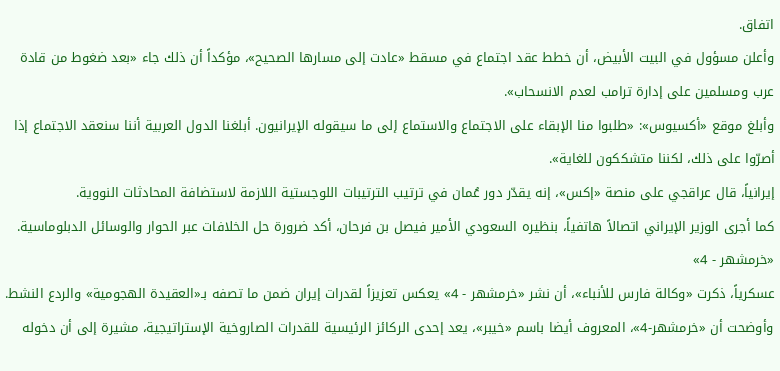اتفاق.
وأعلن مسؤول في البيت الأبيض، أن خطط عقد اجتماع في مسقط «عادت إلى مسارها الصحيح»، مؤكداً أن ذلك جاء «بعد ضغوط من قادة عرب ومسلمين على إدارة ترامب لعدم الانسحاب».
وأبلغ موقع «أكسيوس»: «طلبوا منا الإبقاء على الاجتماع والاستماع إلى ما سيقوله الإيرانيون. أبلغنا الدول العربية أننا سنعقد الاجتماع إذا أصرّوا على ذلك، لكننا متشككون للغاية».
إيرانياً، قال عراقجي على منصة «إكس»، إنه يقدّر دور عُمان في ترتيب الترتيبات اللوجستية اللازمة لاستضافة المحادثات النووية.
كما أجرى الوزير الإيراني اتصالاً هاتفياً، بنظيره السعودي الأمير فيصل بن فرحان، أكد ضرورة حل الخلافات عبر الحوار والوسائل الدبلوماسية.
«خرمشهر - 4»
عسكرياً، ذكرت «وكالة فارس للأنباء»، أن نشر «خرمشهر - 4» يعكس تعزيزاً لقدرات إيران ضمن ما تصفه بـ«العقيدة الهجومية» والردع النشط.
وأوضحت أن «خرمشهر-4»، المعروف أيضا باسم «خيبر»، يعد إحدى الركائز الرئيسية للقدرات الصاروخية الإستراتيجية، مشيرة إلى أن دخوله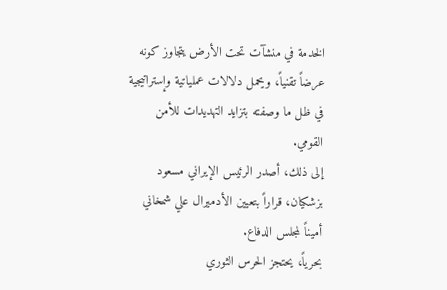الخدمة في منشآت تحت الأرض يتجاوز كونه عرضاً تقنياً، ويحمل دلالات عملياتية وإستراتيجية في ظل ما وصفته بتزايد التهديدات للأمن القومي.
إلى ذلك، أصدر الرئيس الإيراني مسعود بزشكيان، قراراً بتعيين الأدميرال علي شمخاني أميناً لمجلس الدفاع.
بحرياً، يحتجز الحرس الثوري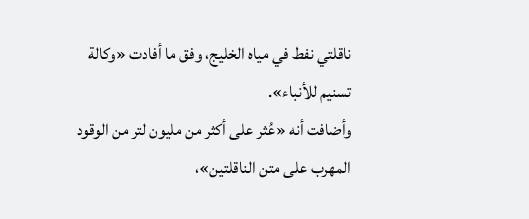ناقلتي نفط في مياه الخليج، وفق ما أفادت «وكالة تسنيم للأنباء».
وأضافت أنه «عُثر على أكثر من مليون لتر من الوقود المهرب على متن الناقلتين»،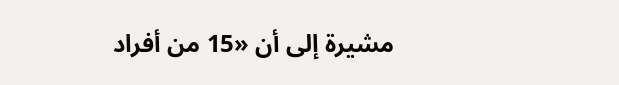مشيرة إلى أن «15 من أفراد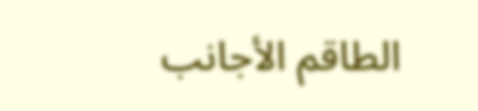الطاقم الأجانب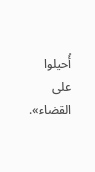أُحيلوا على القضاء».